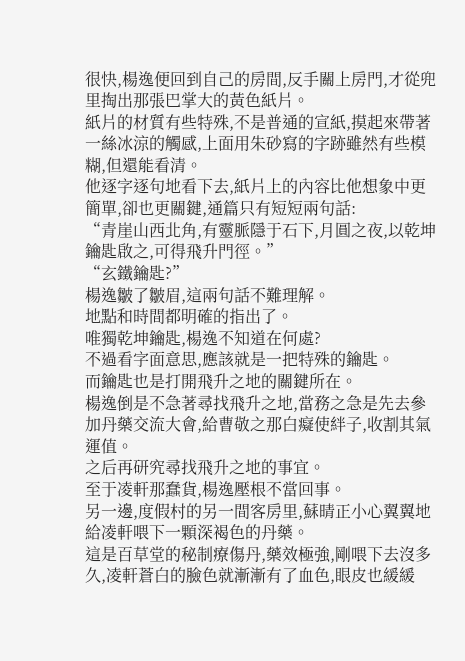很快,楊逸便回到自己的房間,反手關上房門,才從兜里掏出那張巴掌大的黃色紙片。
紙片的材質有些特殊,不是普通的宣紙,摸起來帶著一絲冰涼的觸感,上面用朱砂寫的字跡雖然有些模糊,但還能看清。
他逐字逐句地看下去,紙片上的內容比他想象中更簡單,卻也更關鍵,通篇只有短短兩句話:
“青崖山西北角,有靈脈隱于石下,月圓之夜,以乾坤鑰匙啟之,可得飛升門徑。”
“玄鐵鑰匙?”
楊逸皺了皺眉,這兩句話不難理解。
地點和時間都明確的指出了。
唯獨乾坤鑰匙,楊逸不知道在何處?
不過看字面意思,應該就是一把特殊的鑰匙。
而鑰匙也是打開飛升之地的關鍵所在。
楊逸倒是不急著尋找飛升之地,當務之急是先去參加丹藥交流大會,給曹敬之那白癡使絆子,收割其氣運值。
之后再研究尋找飛升之地的事宜。
至于凌軒那蠢貨,楊逸壓根不當回事。
另一邊,度假村的另一間客房里,蘇晴正小心翼翼地給凌軒喂下一顆深褐色的丹藥。
這是百草堂的秘制療傷丹,藥效極強,剛喂下去沒多久,凌軒蒼白的臉色就漸漸有了血色,眼皮也緩緩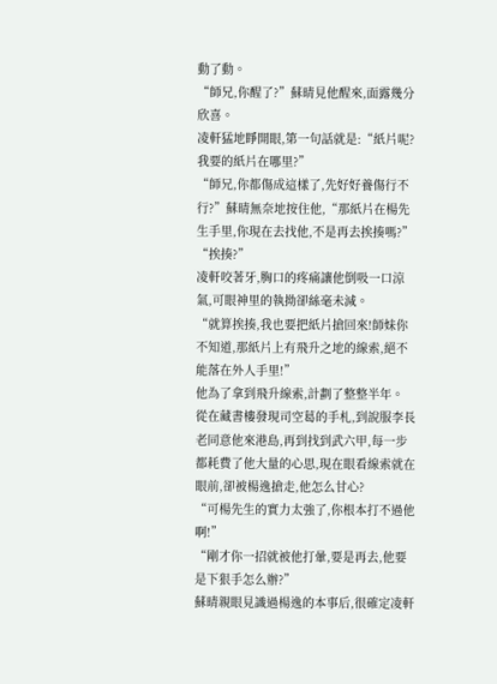動了動。
“師兄,你醒了?”蘇晴見他醒來,面露幾分欣喜。
凌軒猛地睜開眼,第一句話就是:“紙片呢?我要的紙片在哪里?”
“師兄,你都傷成這樣了,先好好養傷行不行?”蘇晴無奈地按住他,“那紙片在楊先生手里,你現在去找他,不是再去挨揍嗎?”
“挨揍?”
凌軒咬著牙,胸口的疼痛讓他倒吸一口涼氣,可眼神里的執拗卻絲毫未減。
“就算挨揍,我也要把紙片搶回來!師妹你不知道,那紙片上有飛升之地的線索,絕不能落在外人手里!”
他為了拿到飛升線索,計劃了整整半年。
從在藏書樓發現司空葛的手札,到說服李長老同意他來港島,再到找到武六甲,每一步都耗費了他大量的心思,現在眼看線索就在眼前,卻被楊逸搶走,他怎么甘心?
“可楊先生的實力太強了,你根本打不過他啊!”
“剛才你一招就被他打暈,要是再去,他要是下狠手怎么辦?”
蘇晴親眼見識過楊逸的本事后,很確定凌軒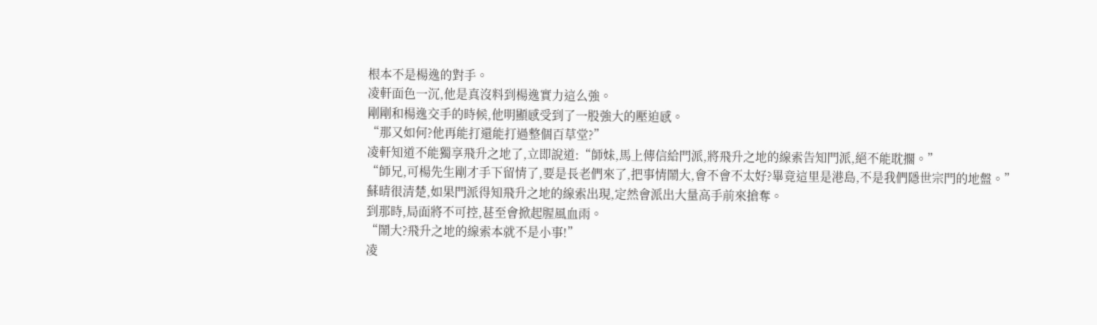根本不是楊逸的對手。
凌軒面色一沉,他是真沒料到楊逸實力這么強。
剛剛和楊逸交手的時候,他明顯感受到了一股強大的壓迫感。
“那又如何?他再能打還能打過整個百草堂?”
凌軒知道不能獨享飛升之地了,立即說道:“師妹,馬上傳信給門派,將飛升之地的線索告知門派,絕不能耽擱。”
“師兄,可楊先生剛才手下留情了,要是長老們來了,把事情鬧大,會不會不太好?畢竟這里是港島,不是我們隱世宗門的地盤。”
蘇晴很清楚,如果門派得知飛升之地的線索出現,定然會派出大量高手前來搶奪。
到那時,局面將不可控,甚至會掀起腥風血雨。
“鬧大?飛升之地的線索本就不是小事!”
凌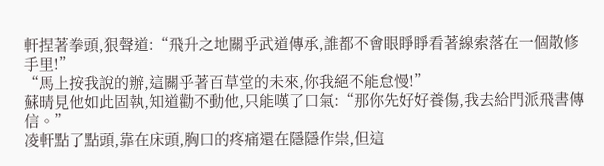軒捏著拳頭,狠聲道:“飛升之地關乎武道傳承,誰都不會眼睜睜看著線索落在一個散修手里!”
“馬上按我說的辦,這關乎著百草堂的未來,你我絕不能怠慢!”
蘇晴見他如此固執,知道勸不動他,只能嘆了口氣:“那你先好好養傷,我去給門派飛書傳信。”
凌軒點了點頭,靠在床頭,胸口的疼痛還在隱隱作祟,但這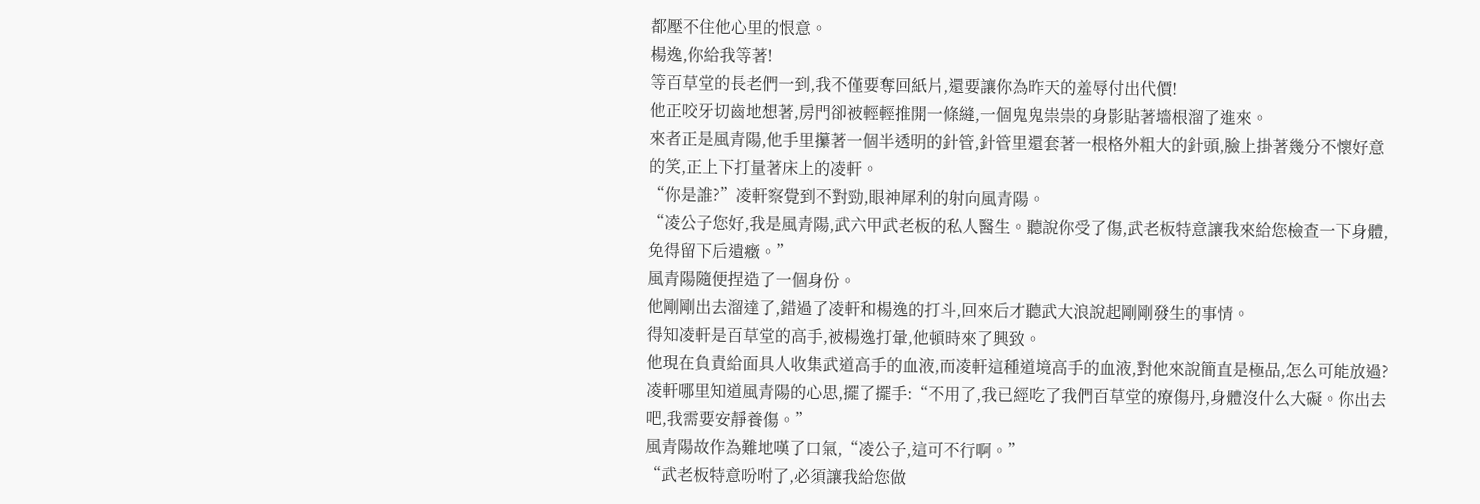都壓不住他心里的恨意。
楊逸,你給我等著!
等百草堂的長老們一到,我不僅要奪回紙片,還要讓你為昨天的羞辱付出代價!
他正咬牙切齒地想著,房門卻被輕輕推開一條縫,一個鬼鬼祟祟的身影貼著墻根溜了進來。
來者正是風青陽,他手里攥著一個半透明的針管,針管里還套著一根格外粗大的針頭,臉上掛著幾分不懷好意的笑,正上下打量著床上的凌軒。
“你是誰?”凌軒察覺到不對勁,眼神犀利的射向風青陽。
“凌公子您好,我是風青陽,武六甲武老板的私人醫生。聽說你受了傷,武老板特意讓我來給您檢查一下身體,免得留下后遺癥。”
風青陽隨便捏造了一個身份。
他剛剛出去溜達了,錯過了凌軒和楊逸的打斗,回來后才聽武大浪說起剛剛發生的事情。
得知凌軒是百草堂的高手,被楊逸打暈,他頓時來了興致。
他現在負責給面具人收集武道高手的血液,而凌軒這種道境高手的血液,對他來說簡直是極品,怎么可能放過?
凌軒哪里知道風青陽的心思,擺了擺手:“不用了,我已經吃了我們百草堂的療傷丹,身體沒什么大礙。你出去吧,我需要安靜養傷。”
風青陽故作為難地嘆了口氣,“凌公子,這可不行啊。”
“武老板特意吩咐了,必須讓我給您做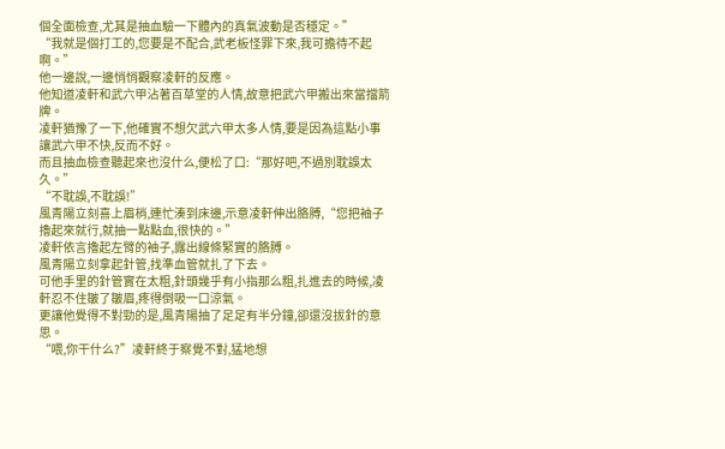個全面檢查,尤其是抽血驗一下體內的真氣波動是否穩定。”
“我就是個打工的,您要是不配合,武老板怪罪下來,我可擔待不起啊。”
他一邊說,一邊悄悄觀察凌軒的反應。
他知道凌軒和武六甲沾著百草堂的人情,故意把武六甲搬出來當擋箭牌。
凌軒猶豫了一下,他確實不想欠武六甲太多人情,要是因為這點小事讓武六甲不快,反而不好。
而且抽血檢查聽起來也沒什么,便松了口:“那好吧,不過別耽誤太久。”
“不耽誤,不耽誤!”
風青陽立刻喜上眉梢,連忙湊到床邊,示意凌軒伸出胳膊,“您把袖子擼起來就行,就抽一點點血,很快的。”
凌軒依言擼起左臂的袖子,露出線條緊實的胳膊。
風青陽立刻拿起針管,找準血管就扎了下去。
可他手里的針管實在太粗,針頭幾乎有小指那么粗,扎進去的時候,凌軒忍不住皺了皺眉,疼得倒吸一口涼氣。
更讓他覺得不對勁的是,風青陽抽了足足有半分鐘,卻還沒拔針的意思。
“喂,你干什么?”凌軒終于察覺不對,猛地想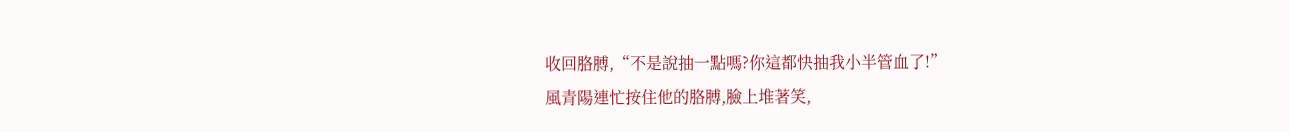收回胳膊,“不是說抽一點嗎?你這都快抽我小半管血了!”
風青陽連忙按住他的胳膊,臉上堆著笑,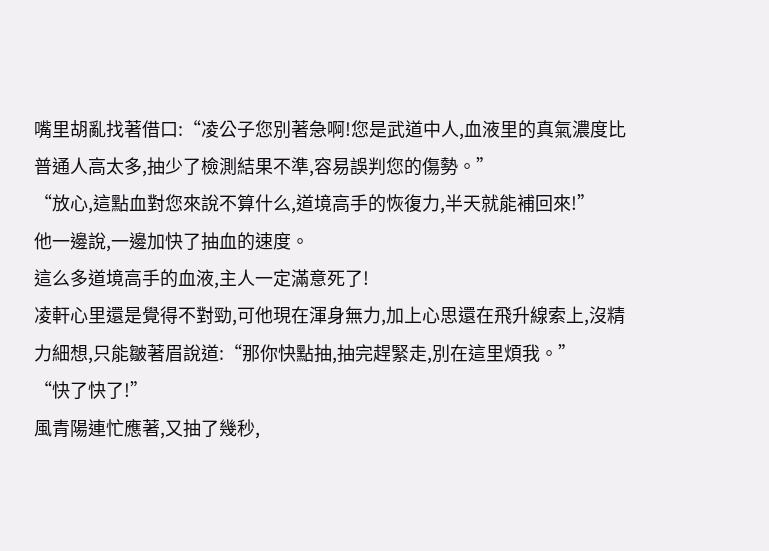嘴里胡亂找著借口:“凌公子您別著急啊!您是武道中人,血液里的真氣濃度比普通人高太多,抽少了檢測結果不準,容易誤判您的傷勢。”
“放心,這點血對您來說不算什么,道境高手的恢復力,半天就能補回來!”
他一邊說,一邊加快了抽血的速度。
這么多道境高手的血液,主人一定滿意死了!
凌軒心里還是覺得不對勁,可他現在渾身無力,加上心思還在飛升線索上,沒精力細想,只能皺著眉說道:“那你快點抽,抽完趕緊走,別在這里煩我。”
“快了快了!”
風青陽連忙應著,又抽了幾秒,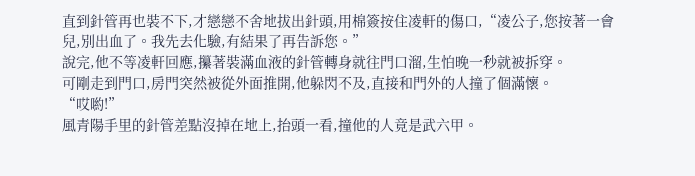直到針管再也裝不下,才戀戀不舍地拔出針頭,用棉簽按住凌軒的傷口,“凌公子,您按著一會兒,別出血了。我先去化驗,有結果了再告訴您。”
說完,他不等凌軒回應,攥著裝滿血液的針管轉身就往門口溜,生怕晚一秒就被拆穿。
可剛走到門口,房門突然被從外面推開,他躲閃不及,直接和門外的人撞了個滿懷。
“哎喲!”
風青陽手里的針管差點沒掉在地上,抬頭一看,撞他的人竟是武六甲。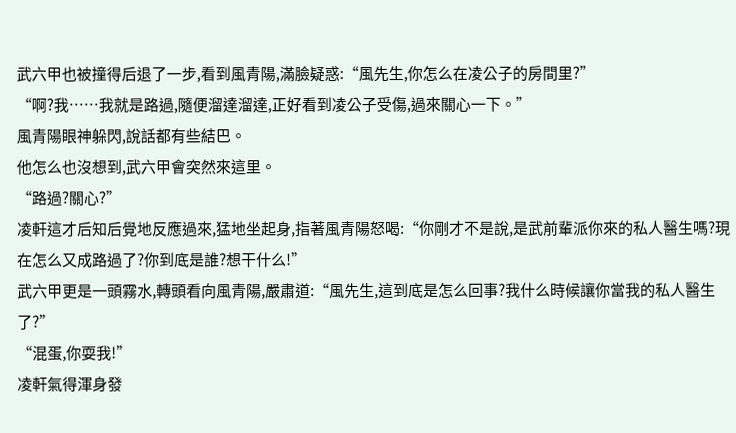武六甲也被撞得后退了一步,看到風青陽,滿臉疑惑:“風先生,你怎么在凌公子的房間里?”
“啊?我……我就是路過,隨便溜達溜達,正好看到凌公子受傷,過來關心一下。”
風青陽眼神躲閃,說話都有些結巴。
他怎么也沒想到,武六甲會突然來這里。
“路過?關心?”
凌軒這才后知后覺地反應過來,猛地坐起身,指著風青陽怒喝:“你剛才不是說,是武前輩派你來的私人醫生嗎?現在怎么又成路過了?你到底是誰?想干什么!”
武六甲更是一頭霧水,轉頭看向風青陽,嚴肅道:“風先生,這到底是怎么回事?我什么時候讓你當我的私人醫生了?”
“混蛋,你耍我!”
凌軒氣得渾身發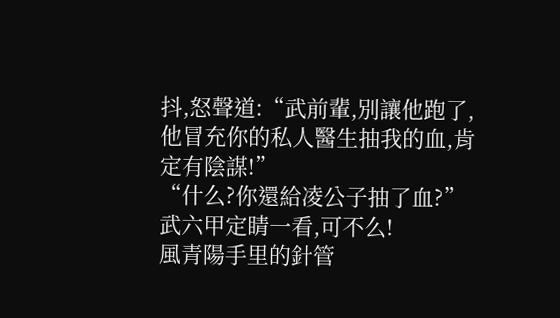抖,怒聲道:“武前輩,別讓他跑了,他冒充你的私人醫生抽我的血,肯定有陰謀!”
“什么?你還給凌公子抽了血?”
武六甲定睛一看,可不么!
風青陽手里的針管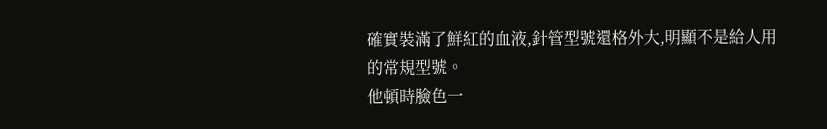確實裝滿了鮮紅的血液,針管型號還格外大,明顯不是給人用的常規型號。
他頓時臉色一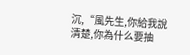沉,“風先生,你給我說清楚,你為什么要抽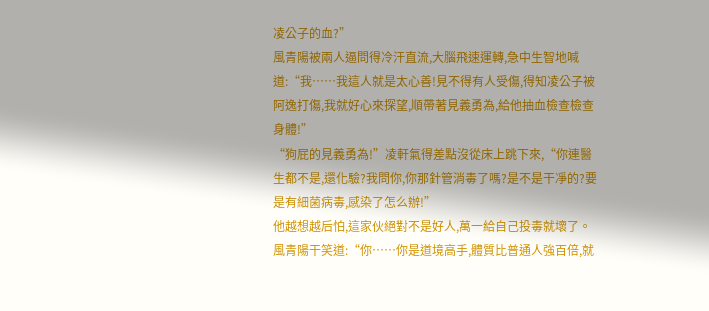凌公子的血?”
風青陽被兩人逼問得冷汗直流,大腦飛速運轉,急中生智地喊道:“我……我這人就是太心善!見不得有人受傷,得知凌公子被阿逸打傷,我就好心來探望,順帶著見義勇為,給他抽血檢查檢查身體!”
“狗屁的見義勇為!”凌軒氣得差點沒從床上跳下來,“你連醫生都不是,還化驗?我問你,你那針管消毒了嗎?是不是干凈的?要是有細菌病毒,感染了怎么辦!”
他越想越后怕,這家伙絕對不是好人,萬一給自己投毒就壞了。
風青陽干笑道:“你……你是道境高手,體質比普通人強百倍,就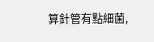算針管有點細菌,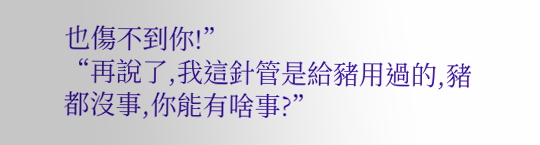也傷不到你!”
“再說了,我這針管是給豬用過的,豬都沒事,你能有啥事?”